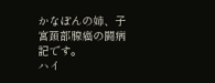かなぽんの姉、子宮頚部腺癌の闘病記です。
ハイ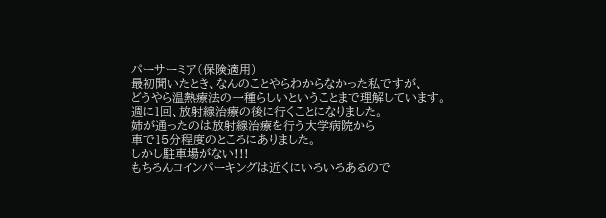パーサーミア(保険適用)
最初聞いたとき、なんのことやらわからなかった私ですが、
どうやら温熱療法の一種らしいということまで理解しています。
週に1回、放射線治療の後に行くことになりました。
姉が通ったのは放射線治療を行う大学病院から
車で15分程度のところにありました。
しかし駐車場がない!!!
もちろんコインパーキングは近くにいろいろあるので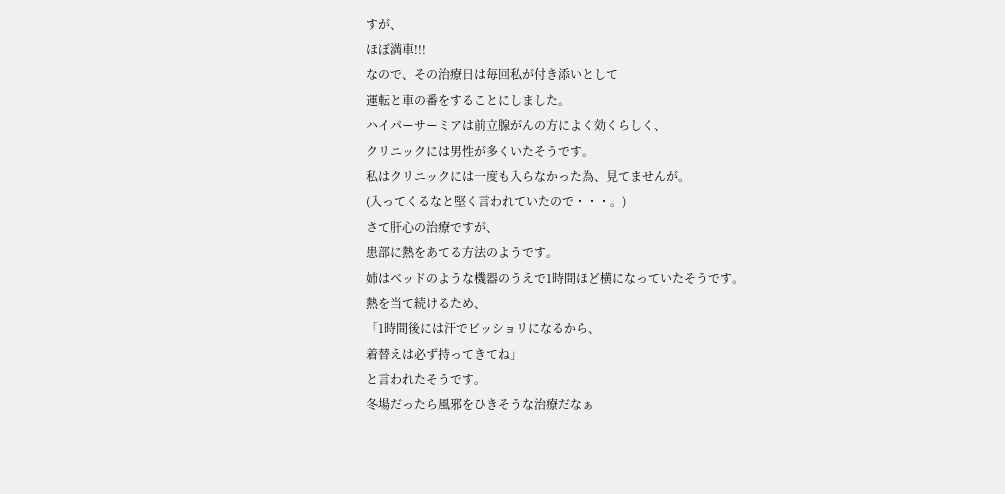すが、
ほぼ満車!!!
なので、その治療日は毎回私が付き添いとして
運転と車の番をすることにしました。
ハイパーサーミアは前立腺がんの方によく効くらしく、
クリニックには男性が多くいたそうです。
私はクリニックには一度も入らなかった為、見てませんが。
(入ってくるなと堅く言われていたので・・・。)
さて肝心の治療ですが、
患部に熱をあてる方法のようです。
姉はベッドのような機器のうえで1時間ほど横になっていたそうです。
熱を当て続けるため、
「1時間後には汗でビッショリになるから、
着替えは必ず持ってきてね」
と言われたそうです。
冬場だったら風邪をひきそうな治療だなぁ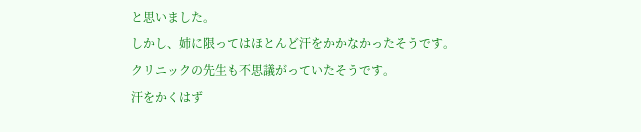と思いました。
しかし、姉に限ってはほとんど汗をかかなかったそうです。
クリニックの先生も不思議がっていたそうです。
汗をかくはず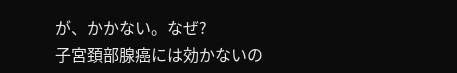が、かかない。なぜ?
子宮頚部腺癌には効かないの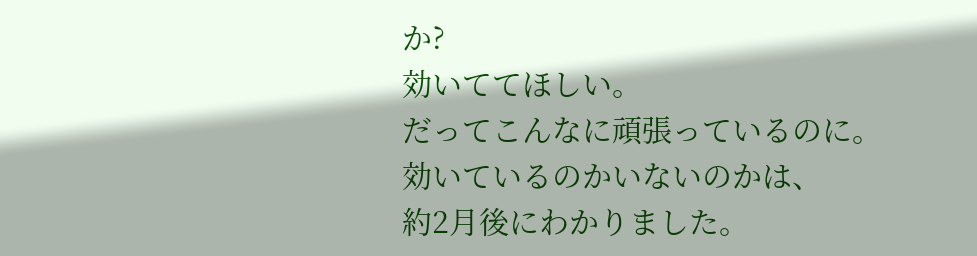か?
効いててほしい。
だってこんなに頑張っているのに。
効いているのかいないのかは、
約2月後にわかりました。